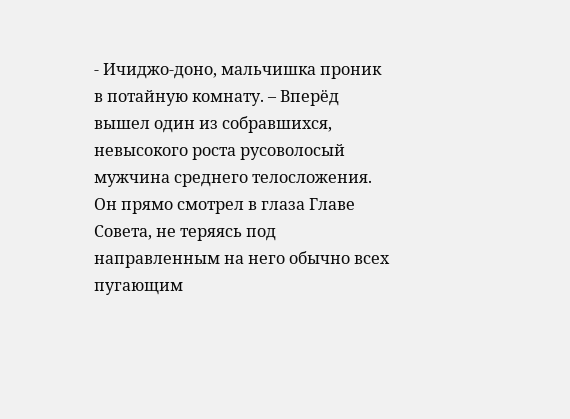- Ичиджо-доно, мальчишка проник в потайную комнату. – Вперёд вышел один из собравшихся, невысокого роста русоволосый мужчина среднего телосложения. Он прямо смотрел в глаза Главе Совета, не теряясь под направленным на него обычно всех пугающим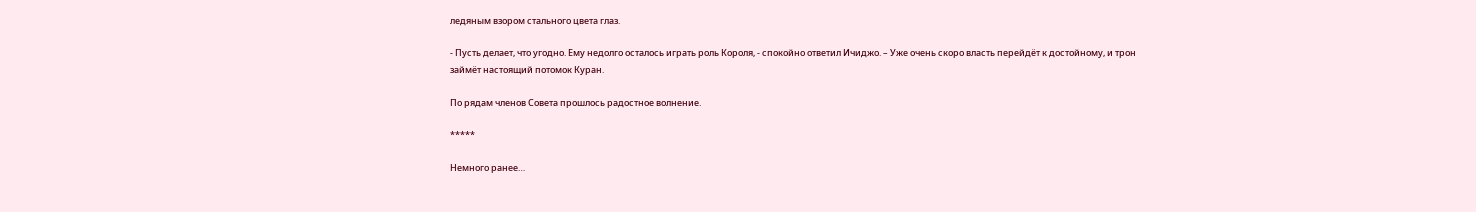ледяным взором стального цвета глаз.

- Пусть делает, что угодно. Ему недолго осталось играть роль Короля, - спокойно ответил Ичиджо. – Уже очень скоро власть перейдёт к достойному, и трон займёт настоящий потомок Куран.

По рядам членов Совета прошлось радостное волнение.

*****

Немного ранее…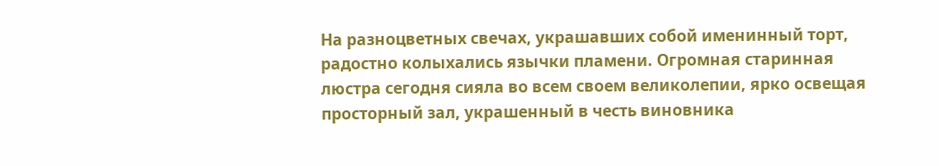На разноцветных свечах, украшавших собой именинный торт, радостно колыхались язычки пламени. Огромная старинная люстра сегодня сияла во всем своем великолепии, ярко освещая просторный зал, украшенный в честь виновника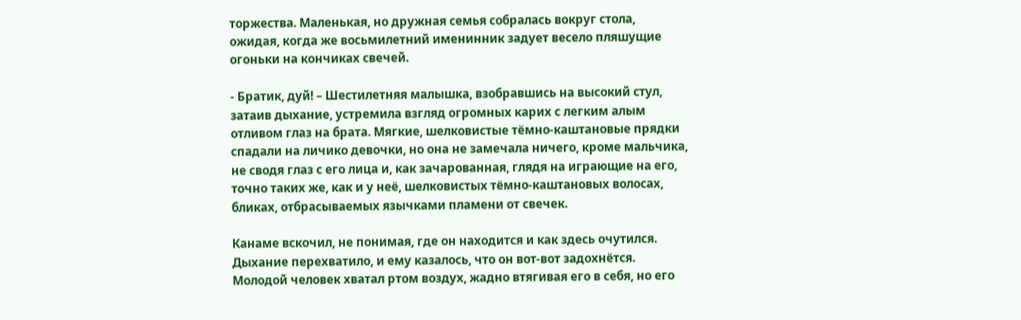торжества. Маленькая, но дружная семья собралась вокруг стола, ожидая, когда же восьмилетний именинник задует весело пляшущие огоньки на кончиках свечей.

- Братик, дуй! – Шестилетняя малышка, взобравшись на высокий стул, затаив дыхание, устремила взгляд огромных карих с легким алым отливом глаз на брата. Мягкие, шелковистые тёмно-каштановые прядки спадали на личико девочки, но она не замечала ничего, кроме мальчика, не сводя глаз с его лица и, как зачарованная, глядя на играющие на его, точно таких же, как и у неё, шелковистых тёмно-каштановых волосах, бликах, отбрасываемых язычками пламени от свечек.

Канаме вскочил, не понимая, где он находится и как здесь очутился. Дыхание перехватило, и ему казалось, что он вот-вот задохнётся. Молодой человек хватал ртом воздух, жадно втягивая его в себя, но его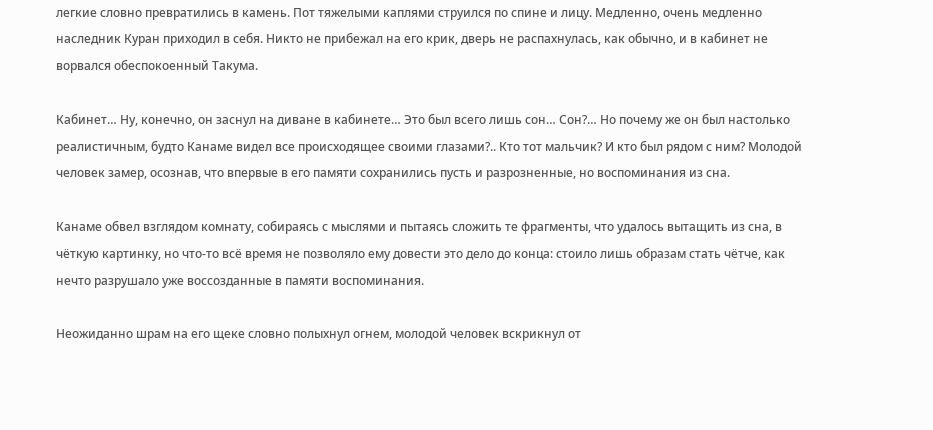легкие словно превратились в камень. Пот тяжелыми каплями струился по спине и лицу. Медленно, очень медленно наследник Куран приходил в себя. Никто не прибежал на его крик, дверь не распахнулась, как обычно, и в кабинет не ворвался обеспокоенный Такума.

Кабинет… Ну, конечно, он заснул на диване в кабинете… Это был всего лишь сон… Сон?… Но почему же он был настолько реалистичным, будто Канаме видел все происходящее своими глазами?.. Кто тот мальчик? И кто был рядом с ним? Молодой человек замер, осознав, что впервые в его памяти сохранились пусть и разрозненные, но воспоминания из сна.

Канаме обвел взглядом комнату, собираясь с мыслями и пытаясь сложить те фрагменты, что удалось вытащить из сна, в чёткую картинку, но что-то всё время не позволяло ему довести это дело до конца: стоило лишь образам стать чётче, как нечто разрушало уже воссозданные в памяти воспоминания.

Неожиданно шрам на его щеке словно полыхнул огнем, молодой человек вскрикнул от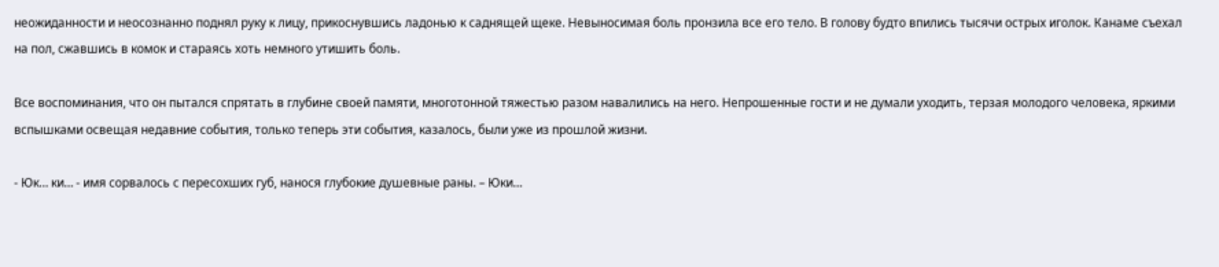неожиданности и неосознанно поднял руку к лицу, прикоснувшись ладонью к саднящей щеке. Невыносимая боль пронзила все его тело. В голову будто впились тысячи острых иголок. Канаме съехал на пол, сжавшись в комок и стараясь хоть немного утишить боль.

Все воспоминания, что он пытался спрятать в глубине своей памяти, многотонной тяжестью разом навалились на него. Непрошенные гости и не думали уходить, терзая молодого человека, яркими вспышками освещая недавние события, только теперь эти события, казалось, были уже из прошлой жизни.

- Юк… ки… - имя сорвалось с пересохших губ, нанося глубокие душевные раны. – Юки…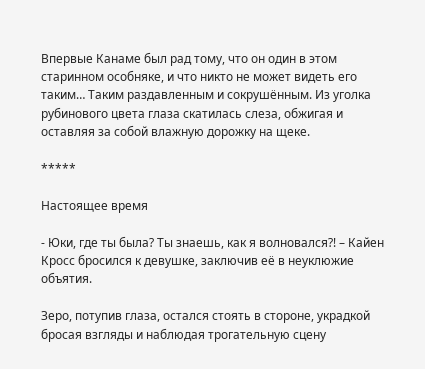Впервые Канаме был рад тому, что он один в этом старинном особняке, и что никто не может видеть его таким… Таким раздавленным и сокрушённым. Из уголка рубинового цвета глаза скатилась слеза, обжигая и оставляя за собой влажную дорожку на щеке.

*****

Настоящее время

- Юки, где ты была? Ты знаешь, как я волновался?! – Кайен Кросс бросился к девушке, заключив её в неуклюжие объятия.

Зеро, потупив глаза, остался стоять в стороне, украдкой бросая взгляды и наблюдая трогательную сцену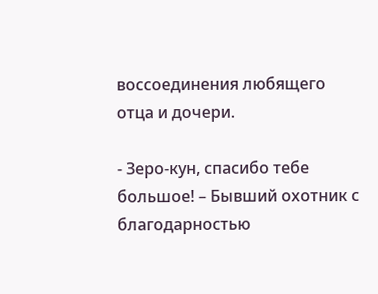воссоединения любящего отца и дочери.

- Зеро-кун, спасибо тебе большое! – Бывший охотник с благодарностью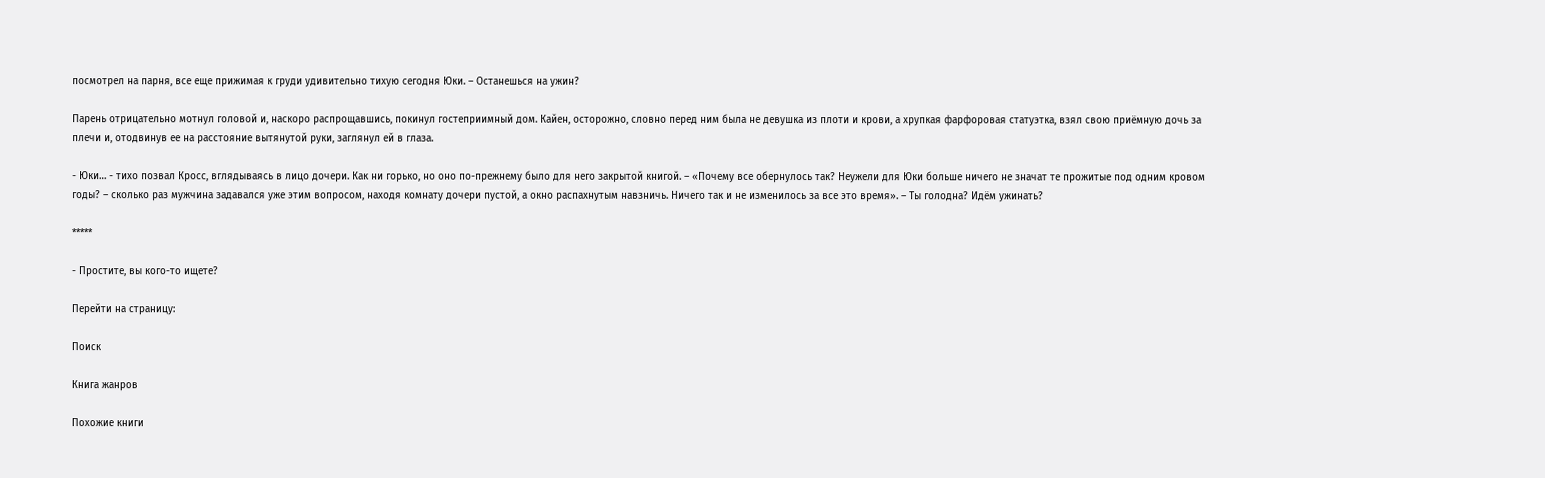посмотрел на парня, все еще прижимая к груди удивительно тихую сегодня Юки. – Останешься на ужин?

Парень отрицательно мотнул головой и, наскоро распрощавшись, покинул гостеприимный дом. Кайен, осторожно, словно перед ним была не девушка из плоти и крови, а хрупкая фарфоровая статуэтка, взял свою приёмную дочь за плечи и, отодвинув ее на расстояние вытянутой руки, заглянул ей в глаза.

- Юки… - тихо позвал Кросс, вглядываясь в лицо дочери. Как ни горько, но оно по-прежнему было для него закрытой книгой. – «Почему все обернулось так? Неужели для Юки больше ничего не значат те прожитые под одним кровом годы? – сколько раз мужчина задавался уже этим вопросом, находя комнату дочери пустой, а окно распахнутым навзничь. Ничего так и не изменилось за все это время». – Ты голодна? Идём ужинать?

*****

- Простите, вы кого-то ищете?

Перейти на страницу:

Поиск

Книга жанров

Похожие книги